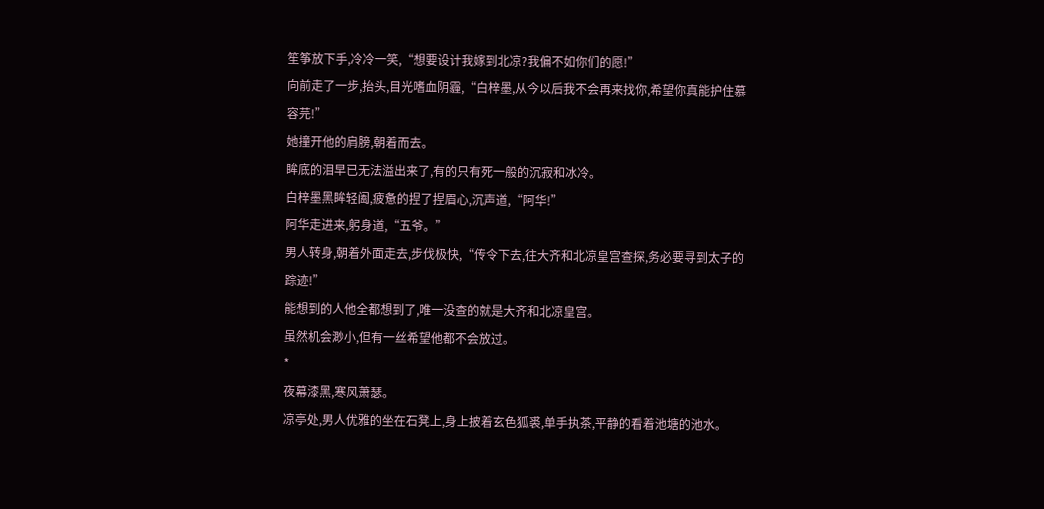笙筝放下手,冷冷一笑,“想要设计我嫁到北凉?我偏不如你们的愿!”
向前走了一步,抬头,目光嗜血阴霾,“白梓墨,从今以后我不会再来找你,希望你真能护住慕容芫!”
她撞开他的肩膀,朝着而去。
眸底的泪早已无法溢出来了,有的只有死一般的沉寂和冰冷。
白梓墨黑眸轻阖,疲惫的捏了捏眉心,沉声道,“阿华!”
阿华走进来,躬身道,“五爷。”
男人转身,朝着外面走去,步伐极快,“传令下去,往大齐和北凉皇宫查探,务必要寻到太子的踪迹!”
能想到的人他全都想到了,唯一没查的就是大齐和北凉皇宫。
虽然机会渺小,但有一丝希望他都不会放过。
*
夜幕漆黑,寒风萧瑟。
凉亭处,男人优雅的坐在石凳上,身上披着玄色狐裘,单手执茶,平静的看着池塘的池水。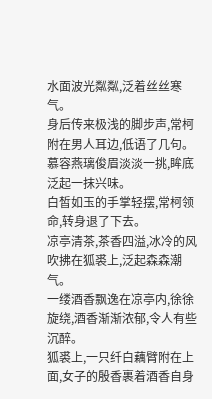水面波光粼粼,泛着丝丝寒气。
身后传来极浅的脚步声,常柯附在男人耳边,低语了几句。
慕容燕璃俊眉淡淡一挑,眸底泛起一抹兴味。
白皙如玉的手掌轻摆,常柯领命,转身退了下去。
凉亭清茶,茶香四溢,冰冷的风吹拂在狐裘上,泛起森森潮气。
一缕酒香飘逸在凉亭内,徐徐旋绕,酒香渐渐浓郁,令人有些沉醉。
狐裘上,一只纤白藕臂附在上面,女子的殷香裹着酒香自身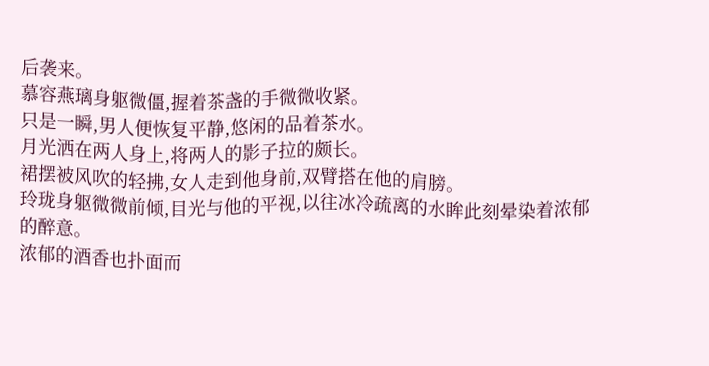后袭来。
慕容燕璃身躯微僵,握着茶盏的手微微收紧。
只是一瞬,男人便恢复平静,悠闲的品着茶水。
月光洒在两人身上,将两人的影子拉的颇长。
裙摆被风吹的轻拂,女人走到他身前,双臂搭在他的肩膀。
玲珑身躯微微前倾,目光与他的平视,以往冰冷疏离的水眸此刻晕染着浓郁的醉意。
浓郁的酒香也扑面而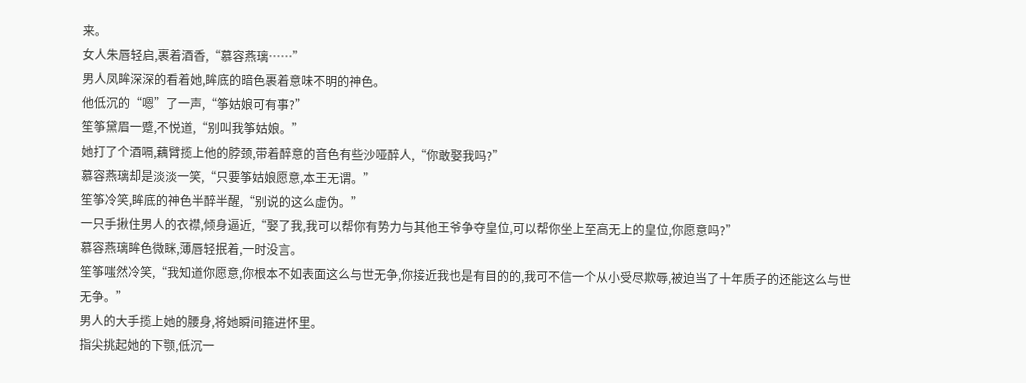来。
女人朱唇轻启,裹着酒香,“慕容燕璃……”
男人凤眸深深的看着她,眸底的暗色裹着意味不明的神色。
他低沉的“嗯”了一声,“筝姑娘可有事?”
笙筝黛眉一蹙,不悦道,“别叫我筝姑娘。”
她打了个酒嗝,藕臂揽上他的脖颈,带着醉意的音色有些沙哑醉人,“你敢娶我吗?”
慕容燕璃却是淡淡一笑,“只要筝姑娘愿意,本王无谓。”
笙筝冷笑,眸底的神色半醉半醒,“别说的这么虚伪。”
一只手揪住男人的衣襟,倾身逼近,“娶了我,我可以帮你有势力与其他王爷争夺皇位,可以帮你坐上至高无上的皇位,你愿意吗?”
慕容燕璃眸色微眯,薄唇轻抿着,一时没言。
笙筝嗤然冷笑,“我知道你愿意,你根本不如表面这么与世无争,你接近我也是有目的的,我可不信一个从小受尽欺辱,被迫当了十年质子的还能这么与世无争。”
男人的大手揽上她的腰身,将她瞬间箍进怀里。
指尖挑起她的下颚,低沉一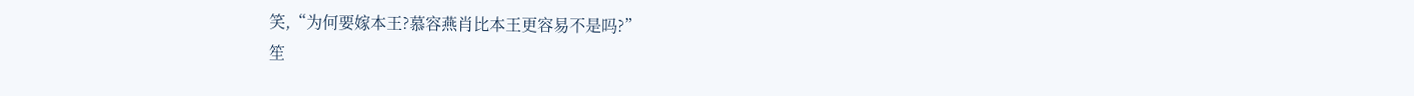笑,“为何要嫁本王?慕容燕肖比本王更容易不是吗?”
笙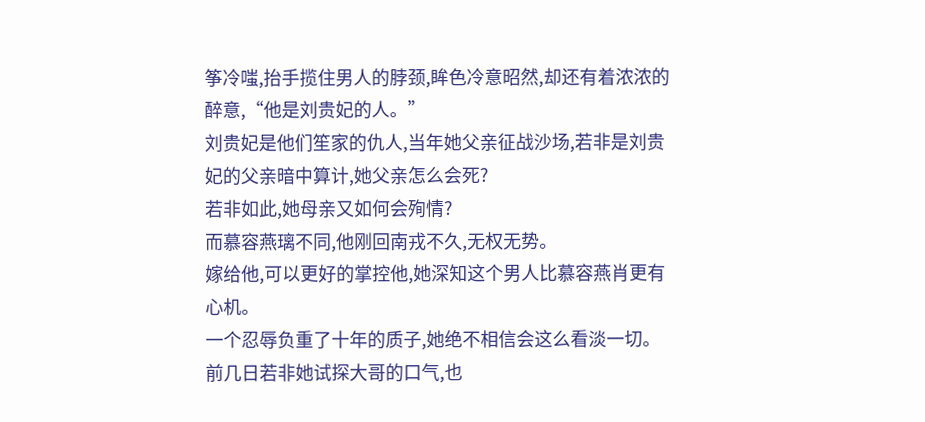筝冷嗤,抬手揽住男人的脖颈,眸色冷意昭然,却还有着浓浓的醉意,“他是刘贵妃的人。”
刘贵妃是他们笙家的仇人,当年她父亲征战沙场,若非是刘贵妃的父亲暗中算计,她父亲怎么会死?
若非如此,她母亲又如何会殉情?
而慕容燕璃不同,他刚回南戎不久,无权无势。
嫁给他,可以更好的掌控他,她深知这个男人比慕容燕肖更有心机。
一个忍辱负重了十年的质子,她绝不相信会这么看淡一切。
前几日若非她试探大哥的口气,也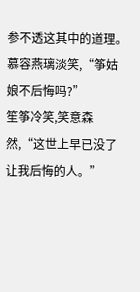参不透这其中的道理。
慕容燕璃淡笑,“筝姑娘不后悔吗?”
笙筝冷笑,笑意森然,“这世上早已没了让我后悔的人。”